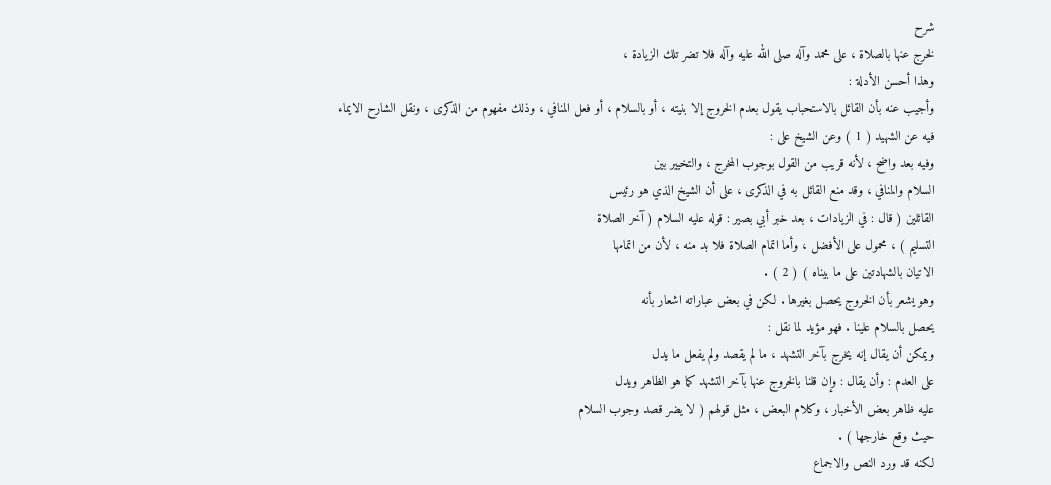شرح
لخرج عنها بالصلاة ، على محمد وآله صلى الله عليه وآله فلا تضر تلك الزيادة ،
وهذا أحسن الأدلة :
وأجيب عنه بأن القائل بالاستحباب يقول بعدم الخروج إلا بنيته ، أو بالسلام ، أو فعل المنافي ، وذلك مفهوم من الذكرى ، ونقل الشارح الايماء
فيه عن الشهيد ( 1 ) وعن الشيخ على :
وفيه بعد واضح ، لأنه قريب من القول بوجوب المخرج ، والتخيير بين
السلام والمنافي ، وقد منع القائل به في الذكرى ، على أن الشيخ الذي هو رئيس
القائلين ( قال : في الزيادات ، بعد خبر أبي بصير : قوله عليه السلام ( آخر الصلاة
التسليم ) ، محمول على الأفضل ، وأما اتمام الصلاة فلا بد منه ، لأن من اتمامها
الاتيان بالشهادتين على ما بيناه ) ( 2 ) .
وهو يشعر بأن الخروج يحصل بغيرها . لكن في بعض عباراته اشعار بأنه
يحصل بالسلام علينا . فهو مؤيد لما نقل :
ويمكن أن يقال إنه يخرج بآخر التشهد ، ما لم يقصد ولم يفعل ما يدل
على العدم : وأن يقال : وإن قلنا بالخروج عنها بآخر التشهد كما هو الظاهر ويدل
عليه ظاهر بعض الأخبار ، وكلام البعض ، مثل قولهم ( لا يضر قصد وجوب السلام
حيث وقع خارجها ) .
لكنه قد ورد النص والاجماع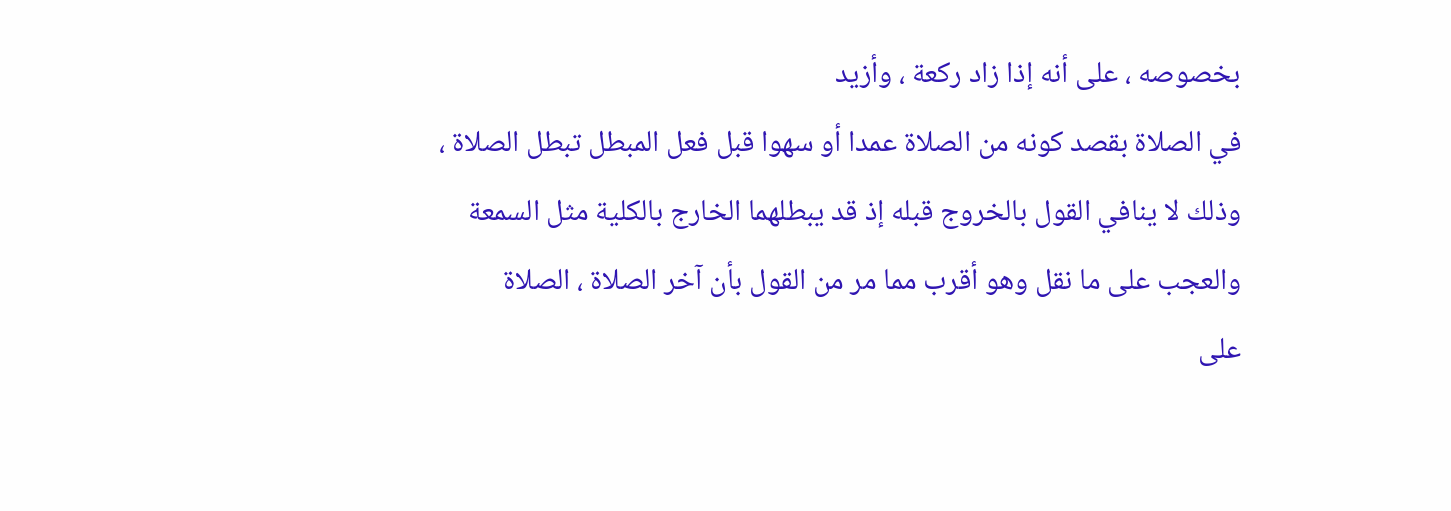بخصوصه ، على أنه إذا زاد ركعة ، وأزيد
في الصلاة بقصد كونه من الصلاة عمدا أو سهوا قبل فعل المبطل تبطل الصلاة ،
وذلك لا ينافي القول بالخروج قبله إذ قد يبطلهما الخارج بالكلية مثل السمعة
والعجب على ما نقل وهو أقرب مما مر من القول بأن آخر الصلاة ، الصلاة
على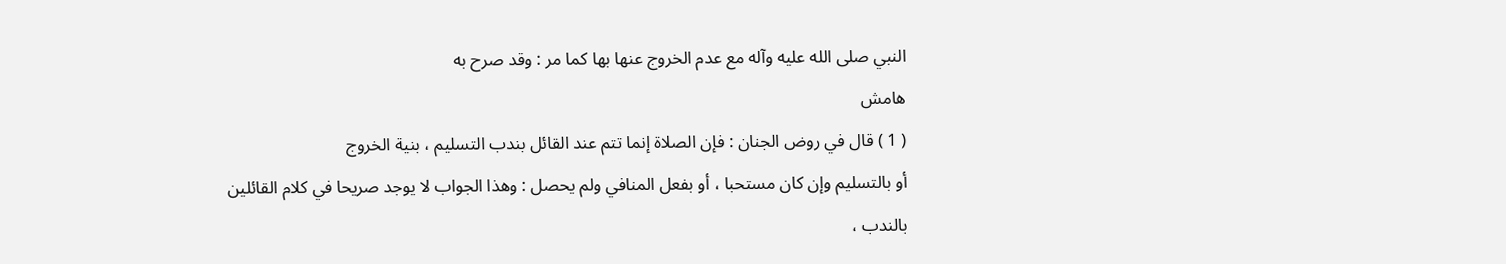النبي صلى الله عليه وآله مع عدم الخروج عنها بها كما مر : وقد صرح به
هامش
( 1 ) قال في روض الجنان : فإن الصلاة إنما تتم عند القائل بندب التسليم ، بنية الخروج
أو بالتسليم وإن كان مستحبا ، أو بفعل المنافي ولم يحصل : وهذا الجواب لا يوجد صريحا في كلام القائلين
بالندب ،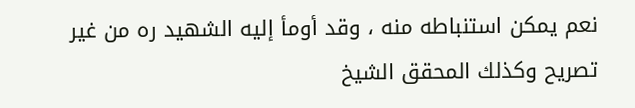نعم يمكن استنباطه منه ، وقد أومأ إليه الشهيد ره من غير تصريح وكذلك المحقق الشيخ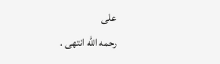على
رحمه الله انتهى .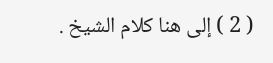( 2 ) إلى هنا كلام الشيخ .